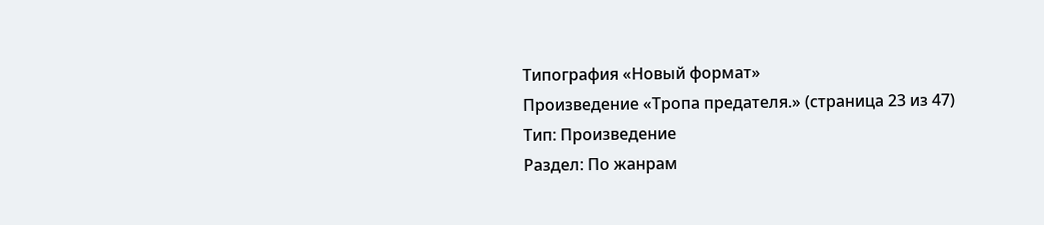Типография «Новый формат»
Произведение «Тропа предателя.» (страница 23 из 47)
Тип: Произведение
Раздел: По жанрам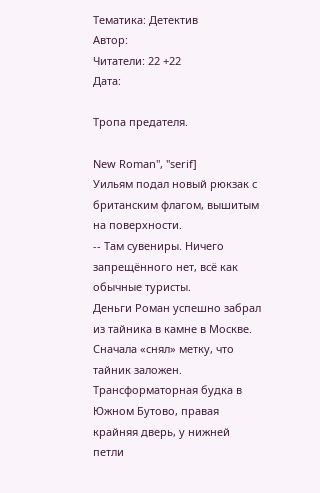Тематика: Детектив
Автор:
Читатели: 22 +22
Дата:

Тропа предателя.

New Roman", "serif]         Уильям подал новый рюкзак с британским флагом, вышитым на поверхности.
-- Там сувениры. Ничего запрещённого нет, всё как обычные туристы.
Деньги Роман успешно забрал из тайника в камне в Москве. Сначала «снял» метку, что тайник заложен. Трансформаторная будка в Южном Бутово, правая крайняя дверь, у нижней петли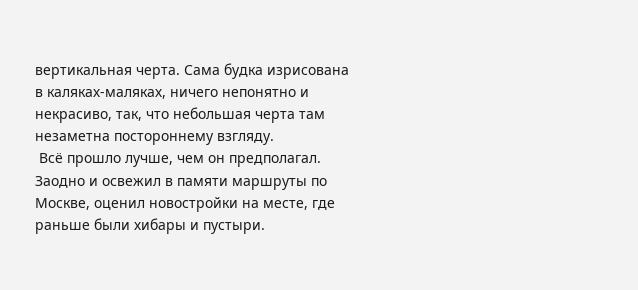вертикальная черта. Сама будка изрисована в каляках-маляках, ничего непонятно и некрасиво, так, что небольшая черта там незаметна постороннему взгляду.
 Всё прошло лучше, чем он предполагал. Заодно и освежил в памяти маршруты по Москве, оценил новостройки на месте, где раньше были хибары и пустыри.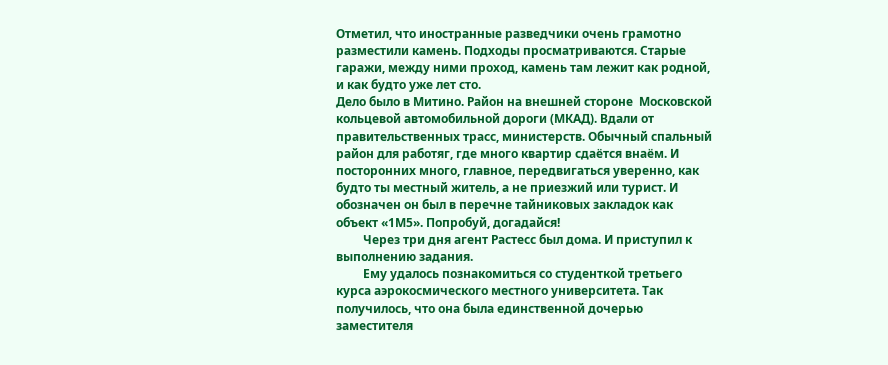Отметил, что иностранные разведчики очень грамотно разместили камень. Подходы просматриваются. Старые гаражи, между ними проход, камень там лежит как родной, и как будто уже лет сто.
Дело было в Митино. Район на внешней стороне  Московской кольцевой автомобильной дороги (МКАД). Вдали от правительственных трасс, министерств. Обычный спальный район для работяг, где много квартир сдаётся внаём. И посторонних много, главное, передвигаться уверенно, как будто ты местный житель, а не приезжий или турист. И обозначен он был в перечне тайниковых закладок как объект «1М5». Попробуй, догадайся!
         Через три дня агент Растесс был дома. И приступил к выполнению задания.
         Ему удалось познакомиться со студенткой третьего курса аэрокосмического местного университета. Так получилось, что она была единственной дочерью заместителя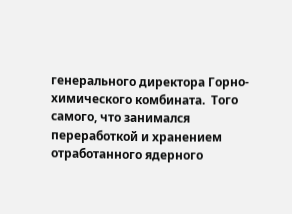генерального директора Горно-химического комбината.  Того самого, что занимался переработкой и хранением отработанного ядерного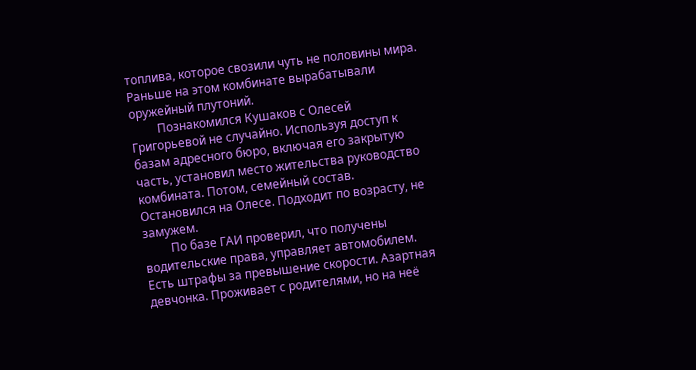топлива, которое свозили чуть не половины мира. Раньше на этом комбинате вырабатывали оружейный плутоний.
         Познакомился Кушаков с Олесей Григорьевой не случайно. Используя доступ к базам адресного бюро, включая его закрытую часть, установил место жительства руководство комбината. Потом, семейный состав. Остановился на Олесе. Подходит по возрасту, не замужем.
         По базе ГАИ проверил, что получены водительские права, управляет автомобилем. Есть штрафы за превышение скорости. Азартная девчонка. Проживает с родителями, но на неё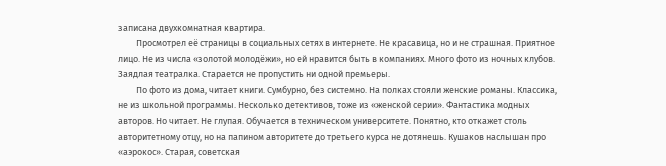записана двухкомнатная квартира.
         Просмотрел её страницы в социальных сетях в интернете. Не красавица, но и не страшная. Приятное лицо. Не из числа «золотой молодёжи», но ей нравится быть в компаниях. Много фото из ночных клубов. Заядлая театралка. Старается не пропустить ни одной премьеры.
         По фото из дома, читает книги. Сумбурно, без системно. На полках стояли женские романы. Классика, не из школьной программы. Несколько детективов, тоже из «женской серии». Фантастика модных авторов. Но читает. Не глупая. Обучается в техническом университете. Понятно, кто откажет столь авторитетному отцу, но на папином авторитете до третьего курса не дотянешь. Кушаков наслышан про «аэрокос». Старая, советская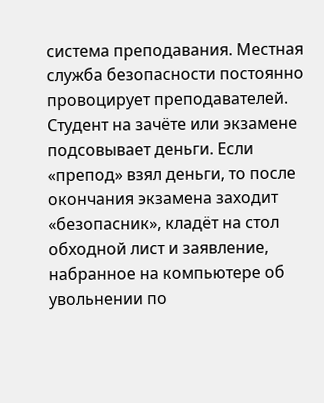система преподавания. Местная служба безопасности постоянно провоцирует преподавателей. Студент на зачёте или экзамене подсовывает деньги. Если «препод» взял деньги, то после окончания экзамена заходит «безопасник», кладёт на стол обходной лист и заявление, набранное на компьютере об увольнении по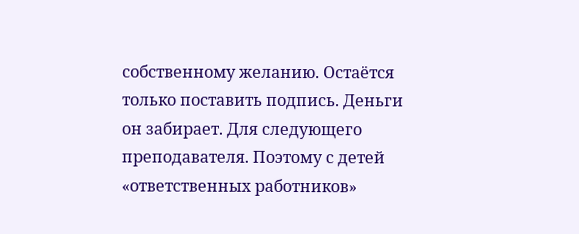собственному желанию. Остаётся только поставить подпись. Деньги он забирает. Для следующего преподавателя. Поэтому с детей «ответственных работников»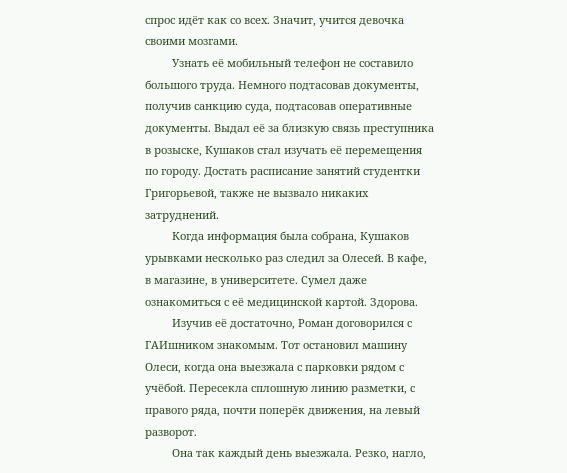спрос идёт как со всех. Значит, учится девочка своими мозгами.
         Узнать её мобильный телефон не составило большого труда. Немного подтасовав документы, получив санкцию суда, подтасовав оперативные документы. Выдал её за близкую связь преступника в розыске, Кушаков стал изучать её перемещения по городу. Достать расписание занятий студентки Григорьевой, также не вызвало никаких затруднений.
         Когда информация была собрана, Кушаков урывками несколько раз следил за Олесей. В кафе, в магазине, в университете. Сумел даже ознакомиться с её медицинской картой. Здорова.
         Изучив её достаточно, Роман договорился с ГАИшником знакомым. Тот остановил машину Олеси, когда она выезжала с парковки рядом с учёбой. Пересекла сплошную линию разметки, с правого ряда, почти поперёк движения, на левый разворот.
         Она так каждый день выезжала. Резко, нагло,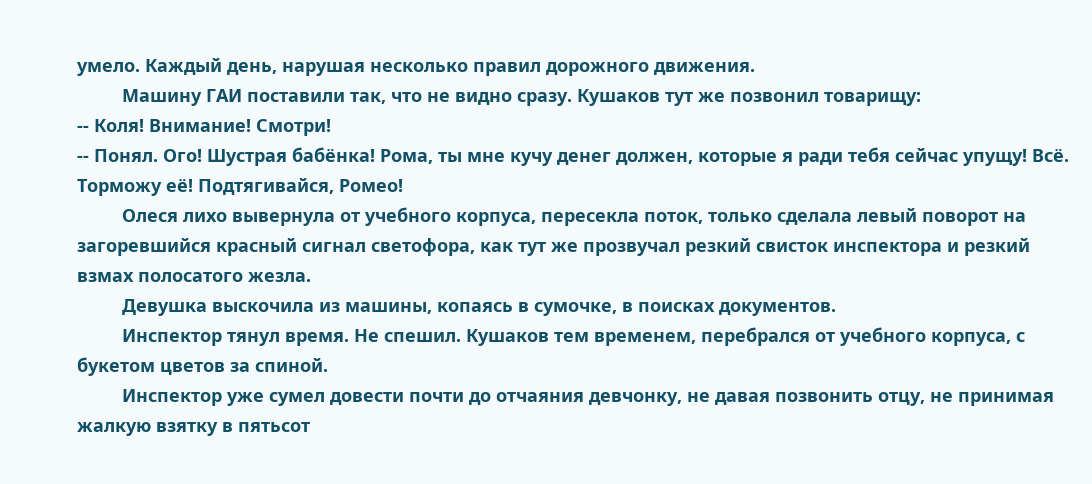умело. Каждый день, нарушая несколько правил дорожного движения.
         Машину ГАИ поставили так, что не видно сразу. Кушаков тут же позвонил товарищу:
-- Коля! Внимание! Смотри!
-- Понял. Ого! Шустрая бабёнка! Рома, ты мне кучу денег должен, которые я ради тебя сейчас упущу! Всё. Торможу её! Подтягивайся, Ромео!
         Олеся лихо вывернула от учебного корпуса, пересекла поток, только сделала левый поворот на загоревшийся красный сигнал светофора, как тут же прозвучал резкий свисток инспектора и резкий взмах полосатого жезла.
         Девушка выскочила из машины, копаясь в сумочке, в поисках документов.
         Инспектор тянул время. Не спешил. Кушаков тем временем, перебрался от учебного корпуса, с букетом цветов за спиной.
         Инспектор уже сумел довести почти до отчаяния девчонку, не давая позвонить отцу, не принимая жалкую взятку в пятьсот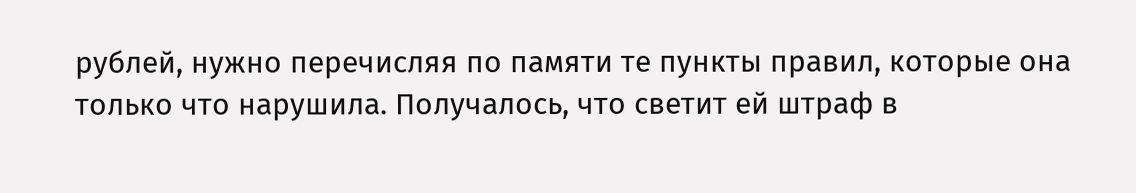рублей, нужно перечисляя по памяти те пункты правил, которые она только что нарушила. Получалось, что светит ей штраф в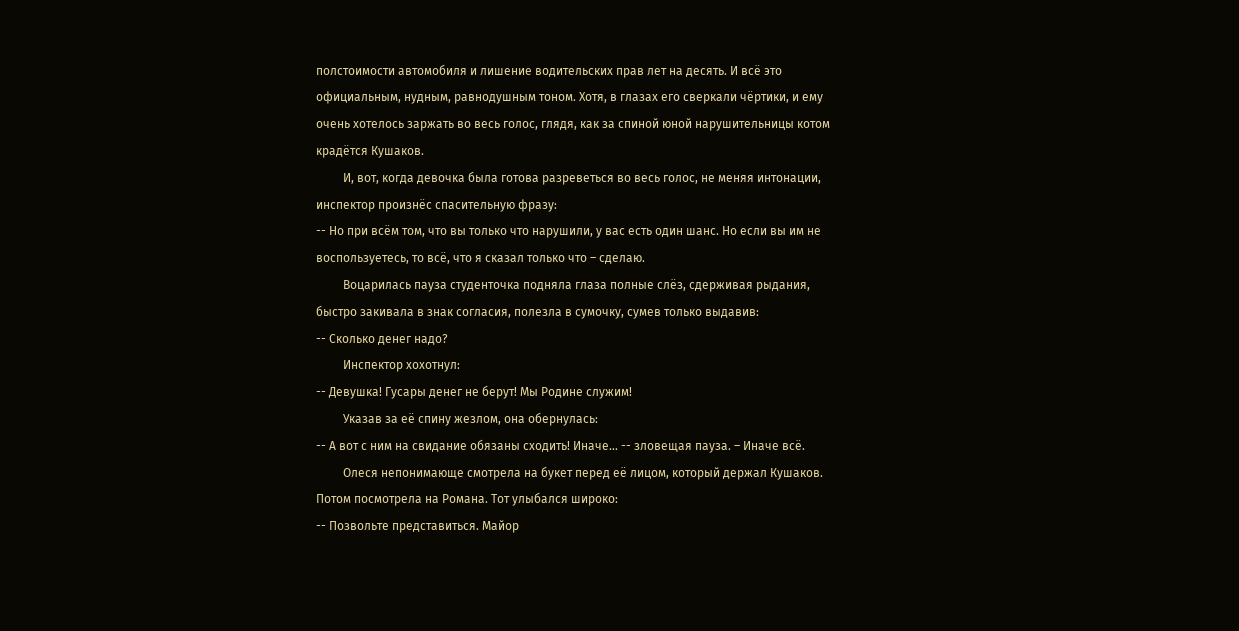полстоимости автомобиля и лишение водительских прав лет на десять. И всё это официальным, нудным, равнодушным тоном. Хотя, в глазах его сверкали чёртики, и ему очень хотелось заржать во весь голос, глядя, как за спиной юной нарушительницы котом крадётся Кушаков.
         И, вот, когда девочка была готова разреветься во весь голос, не меняя интонации, инспектор произнёс спасительную фразу:
-- Но при всём том, что вы только что нарушили, у вас есть один шанс. Но если вы им не воспользуетесь, то всё, что я сказал только что – сделаю.
         Воцарилась пауза студенточка подняла глаза полные слёз, сдерживая рыдания, быстро закивала в знак согласия, полезла в сумочку, сумев только выдавив:
-- Сколько денег надо?
         Инспектор хохотнул:
-- Девушка! Гусары денег не берут! Мы Родине служим!
         Указав за её спину жезлом, она обернулась:
-- А вот с ним на свидание обязаны сходить! Иначе… -- зловещая пауза. – Иначе всё.
         Олеся непонимающе смотрела на букет перед её лицом, который держал Кушаков. Потом посмотрела на Романа. Тот улыбался широко:
-- Позвольте представиться. Майор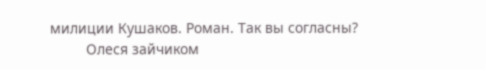милиции Кушаков. Роман. Так вы согласны?
         Олеся зайчиком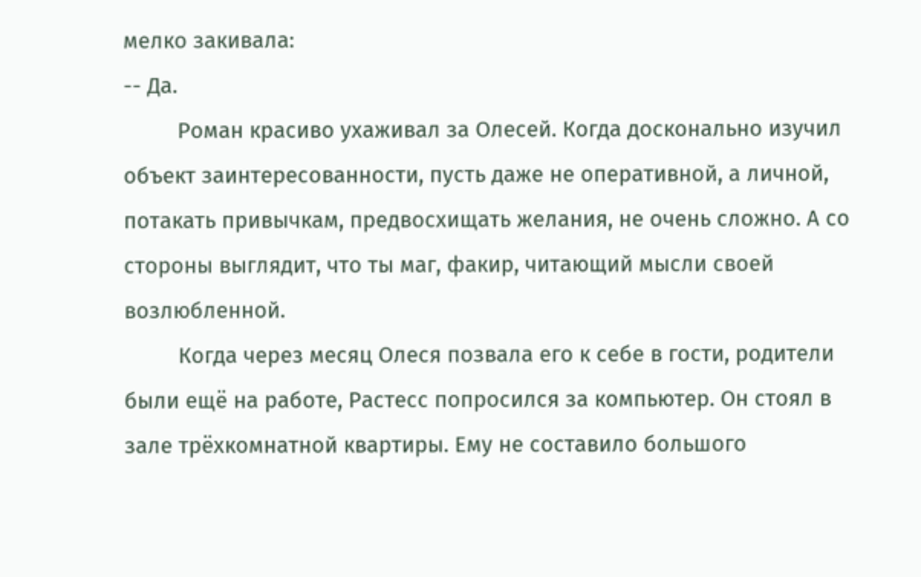мелко закивала:
-- Да.
         Роман красиво ухаживал за Олесей. Когда досконально изучил объект заинтересованности, пусть даже не оперативной, а личной, потакать привычкам, предвосхищать желания, не очень сложно. А со стороны выглядит, что ты маг, факир, читающий мысли своей возлюбленной.
         Когда через месяц Олеся позвала его к себе в гости, родители были ещё на работе, Растесс попросился за компьютер. Он стоял в зале трёхкомнатной квартиры. Ему не составило большого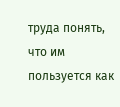труда понять, что им пользуется как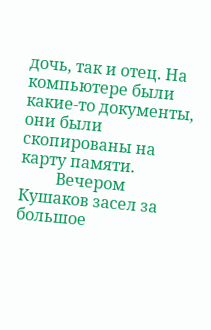дочь, так и отец. На компьютере были какие-то документы, они были скопированы на карту памяти.
         Вечером Кушаков засел за большое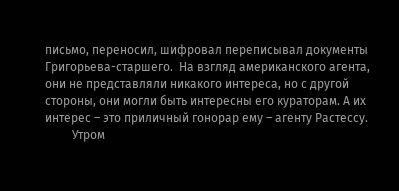письмо, переносил, шифровал переписывал документы  Григорьева-старшего.  На взгляд американского агента, они не представляли никакого интереса, но с другой стороны, они могли быть интересны его кураторам. А их интерес – это приличный гонорар ему – агенту Растессу.
         Утром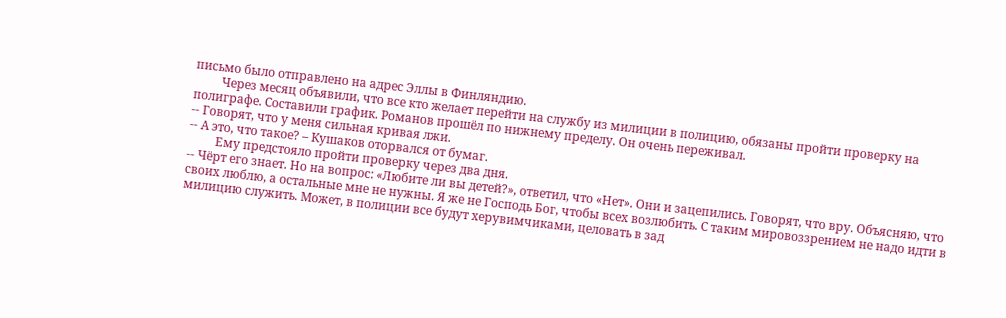письмо было отправлено на адрес Эллы в Финляндию.
         Через месяц объявили, что все кто желает перейти на службу из милиции в полицию, обязаны пройти проверку на полиграфе. Составили график. Романов прошёл по нижнему пределу. Он очень переживал.
-- Говорят, что у меня сильная кривая лжи.
-- А это, что такое? – Кушаков оторвался от бумаг.
         Ему предстояло пройти проверку через два дня.
-- Чёрт его знает. Но на вопрос: «Любите ли вы детей?», ответил, что «Нет». Они и зацепились. Говорят, что вру. Объясняю, что своих люблю, а остальные мне не нужны. Я же не Господь Бог, чтобы всех возлюбить. С таким мировоззрением не надо идти в милицию служить. Может, в полиции все будут херувимчиками, целовать в зад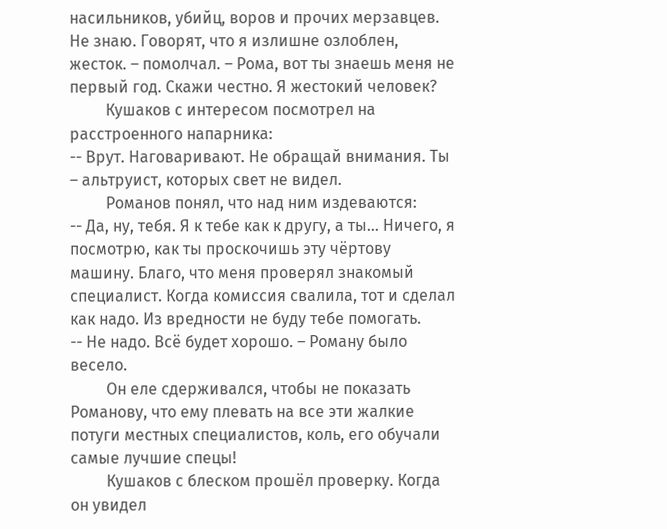насильников, убийц, воров и прочих мерзавцев. Не знаю. Говорят, что я излишне озлоблен, жесток. – помолчал. – Рома, вот ты знаешь меня не первый год. Скажи честно. Я жестокий человек?
         Кушаков с интересом посмотрел на расстроенного напарника:
-- Врут. Наговаривают. Не обращай внимания. Ты – альтруист, которых свет не видел.
         Романов понял, что над ним издеваются:
-- Да, ну, тебя. Я к тебе как к другу, а ты… Ничего, я посмотрю, как ты проскочишь эту чёртову машину. Благо, что меня проверял знакомый специалист. Когда комиссия свалила, тот и сделал как надо. Из вредности не буду тебе помогать.
-- Не надо. Всё будет хорошо. – Роману было весело.
         Он еле сдерживался, чтобы не показать Романову, что ему плевать на все эти жалкие потуги местных специалистов, коль, его обучали самые лучшие спецы!
         Кушаков с блеском прошёл проверку. Когда он увидел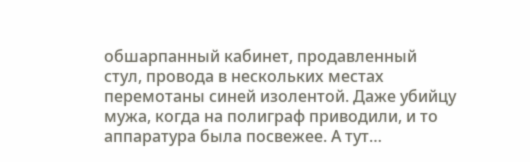обшарпанный кабинет, продавленный стул, провода в нескольких местах перемотаны синей изолентой. Даже убийцу мужа, когда на полиграф приводили, и то аппаратура была посвежее. А тут…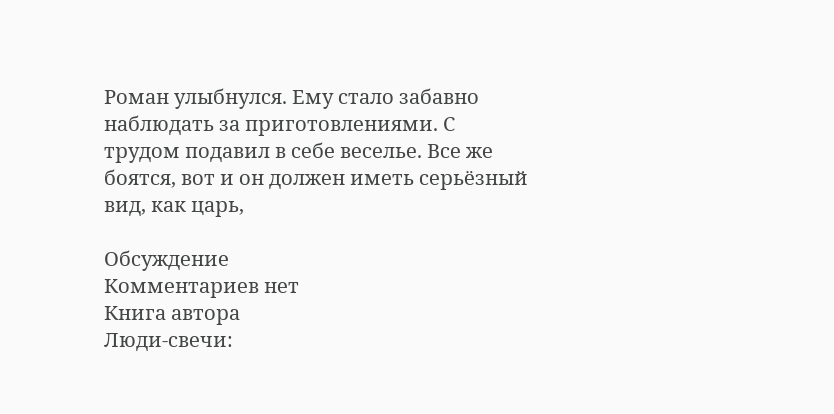Роман улыбнулся. Ему стало забавно наблюдать за приготовлениями. С трудом подавил в себе веселье. Все же боятся, вот и он должен иметь серьёзный вид, как царь,

Обсуждение
Комментариев нет
Книга автора
Люди-свечи: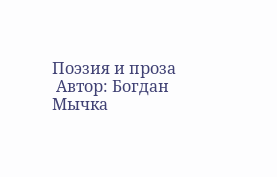Поэзия и проза
 Автор: Богдан Мычка